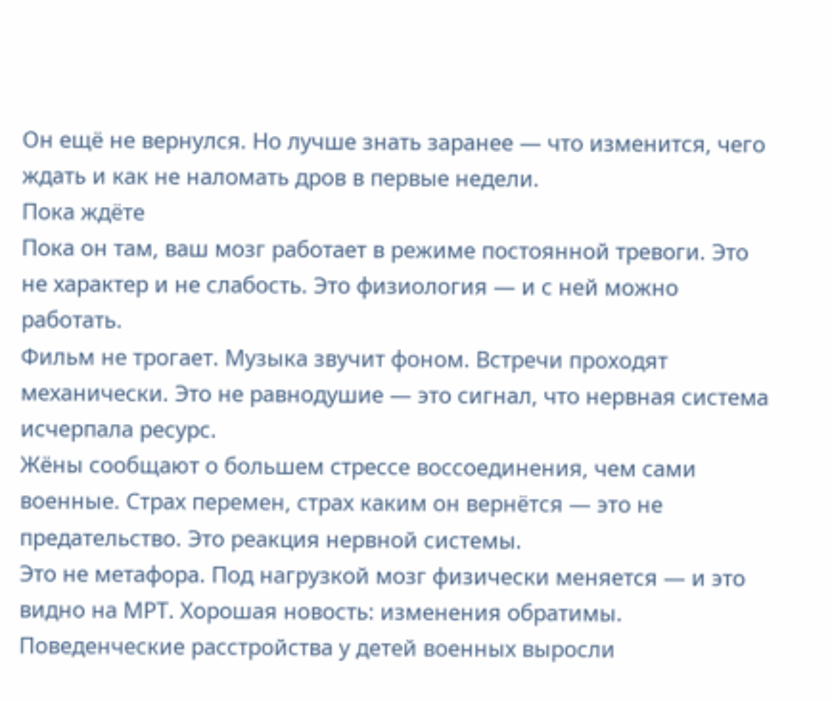Он ещё не вернулся. Но лучше знать заранее — что изменится, чего ждать и как не наломать дров в первые недели.
Пока ждёте
Пока он там, ваш мозг работает в режиме постоянной тревоги. Это не характер и не слабость. Это физиология — и с ней можно работать.
Фильм не трогает. Музыка звучит фоном. Встречи проходят механически. Это не равнодушие — это сигнал, что нервная система исчерпала ресурс.
Жёны сообщают о большем стрессе воссоединения, чем сами военные. Страх перемен, страх каким он вернётся — это не предательство. Это реакция нервной системы.
Это не метафора. Под нагрузкой мозг физически меняется — и это видно на МРТ. Хорошая новость: изменения обратимы.
Поведенческие расстройства у детей военных выросли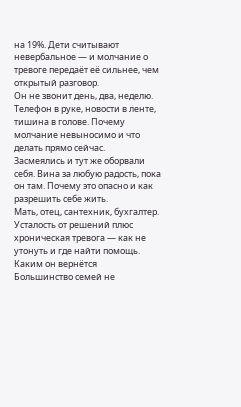на 19%. Дети считывают невербальное — и молчание о тревоге передаёт её сильнее, чем открытый разговор.
Он не звонит день, два, неделю. Телефон в руке, новости в ленте, тишина в голове. Почему молчание невыносимо и что делать прямо сейчас.
Засмеялись и тут же оборвали себя. Вина за любую радость, пока он там. Почему это опасно и как разрешить себе жить.
Мать, отец, сантехник, бухгалтер. Усталость от решений плюс хроническая тревога — как не утонуть и где найти помощь.
Каким он вернётся
Большинство семей не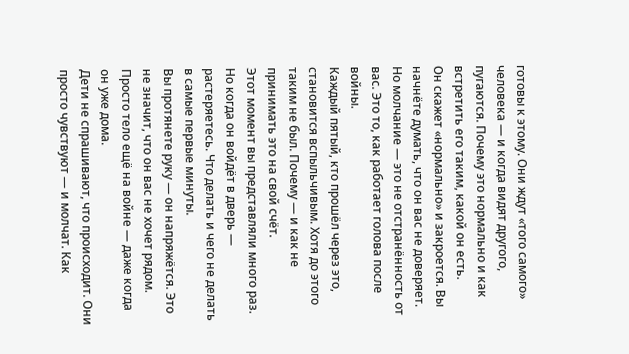готовы к этому. Они ждут «того самого» человека — и когда видят другого, пугаются. Почему это нормально и как встретить его таким, какой он есть.
Он скажет «нормально» и закроется. Вы начнёте думать, что он вас не доверяет. Но молчание — это не отстранённость от вас. Это то, как работает голова после войны.
Каждый пятый, кто прошёл через это, становится вспыльчивым. Хотя до этого таким не был. Почему — и как не принимать это на свой счёт.
Этот момент вы представляли много раз. Но когда он войдёт в дверь — растеряетесь. Что делать и чего не делать в самые первые минуты.
Вы протянете руку — он напряжётся. Это не значит, что он вас не хочет рядом. Просто тело ещё на войне — даже когда он уже дома.
Дети не спрашивают, что происходит. Они просто чувствуют — и молчат. Как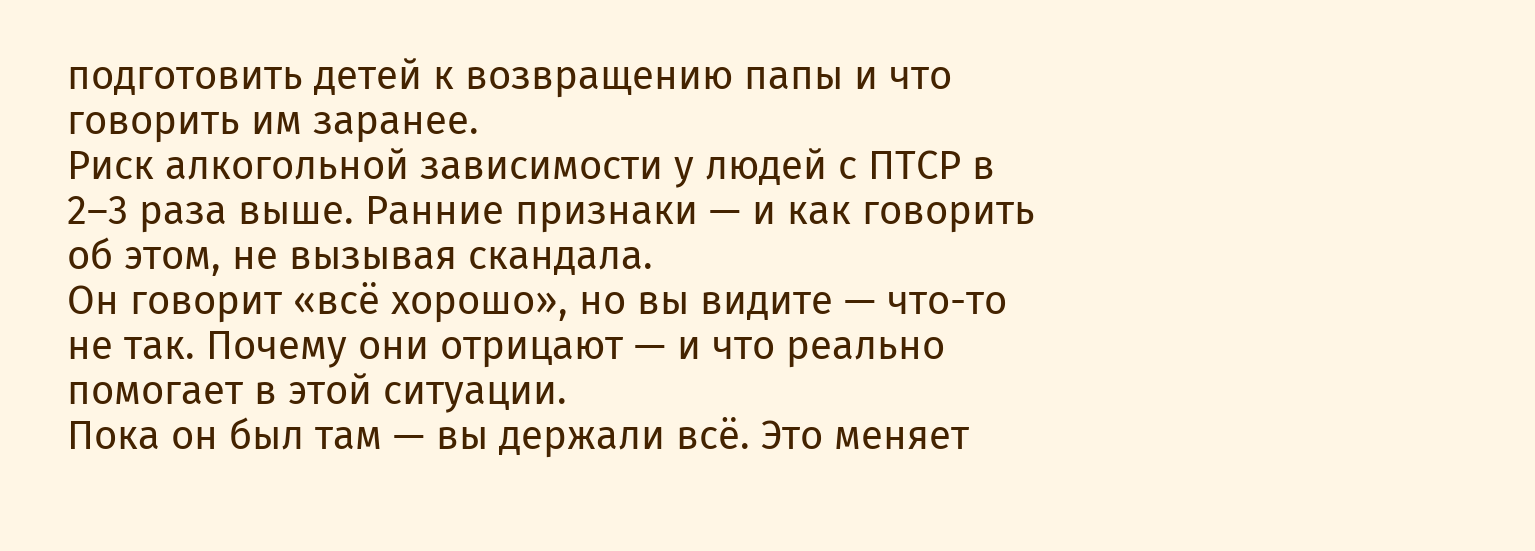подготовить детей к возвращению папы и что говорить им заранее.
Риск алкогольной зависимости у людей с ПТСР в 2–3 раза выше. Ранние признаки — и как говорить об этом, не вызывая скандала.
Он говорит «всё хорошо», но вы видите — что-то не так. Почему они отрицают — и что реально помогает в этой ситуации.
Пока он был там — вы держали всё. Это меняет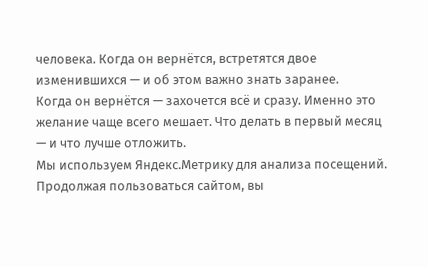человека. Когда он вернётся, встретятся двое изменившихся — и об этом важно знать заранее.
Когда он вернётся — захочется всё и сразу. Именно это желание чаще всего мешает. Что делать в первый месяц — и что лучше отложить.
Мы используем Яндекс.Метрику для анализа посещений. Продолжая пользоваться сайтом, вы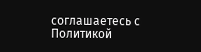соглашаетесь с Политикой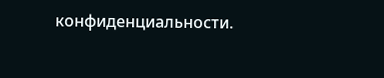конфиденциальности.